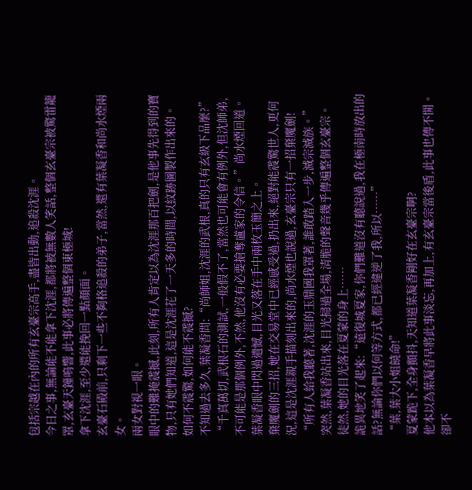包括宗越在內的所有玄臺宗高手,盡皆出動,追殺沈涯。
今日之事,無論能不能拿下沈涯,都將被無數人笑話,整個玄臺宗被驚雷籠罩,玄臺天鐘鳴響,此事必將傳遍整個東極城!
拿下沈涯,至少還能挽回一點顏面。
玄臺石殿前,只剩下一些不夠格追殺的弟子,當然,還有葉凝香和尚水煙兩女。
兩女對視一眼。
眼中的難掩震撼,此刻,所有人肯定以為沈涯那百把劍,是他事先得到的寶物,只有她們知道,這是沈涯花了一天多的時間,以紋跡圖製作出來的。
如何不震驚,如何能不震撼?
不知過去多久,葉凝香問:“尚師姐,沈涯的武根,真的只有玄級下品麼?”
“千真萬切,武根石的測試,一般假不了,當然也可能會有例外,但沈師弟,不可能是那個例外,不然,他沒有必要搶奪盧家的令信。”尚水煙回道。
葉凝香眼中閃過遺憾,目光又落在手中兩枚玉簡之上。
棄魔劍的三招,她在交易堂中已經感受過,扔出來,絕對能震驚世人,更何況,這是沈涯親手描刻出來的,尚水煙也說過,玄臺宗只有一招棄魔劍!
“所有人給我聽著,沈涯的玉鼎國我罩著,誰敢踏入一步,滅宗滅族。”
突然,葉凝香站出來,目光掃過全場,清脆的聲音幾乎傳遍整個玄臺宗。
徒然,她的目光落在夏蒙的身上……
詭異地笑了起來:“遠復城夏家,你們難道沒有聽說過,我在極南時放出的話?無論你們以何等方式,都已經違逆了我,所以……”
“葉,葉大小姐饒命!”
夏蒙跪下,全身顫抖,天知道葉凝香剛好在玄臺宗啊?
他本以為葉凝香早將此事淡忘,再加上,有玄臺宗當後盾,此事也傳不開。
卻不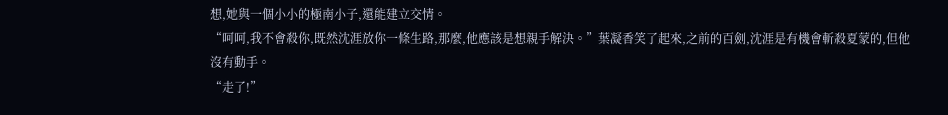想,她與一個小小的極南小子,還能建立交情。
“呵呵,我不會殺你,既然沈涯放你一條生路,那麼,他應該是想親手解決。”葉凝香笑了起來,之前的百劍,沈涯是有機會斬殺夏蒙的,但他沒有動手。
“走了!”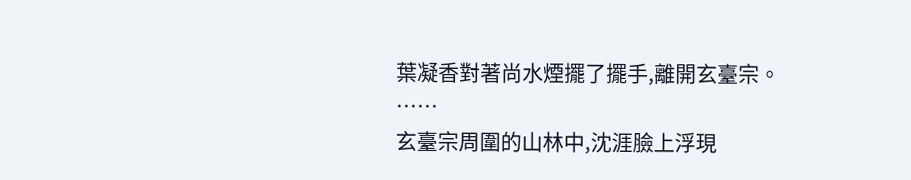葉凝香對著尚水煙擺了擺手,離開玄臺宗。
……
玄臺宗周圍的山林中,沈涯臉上浮現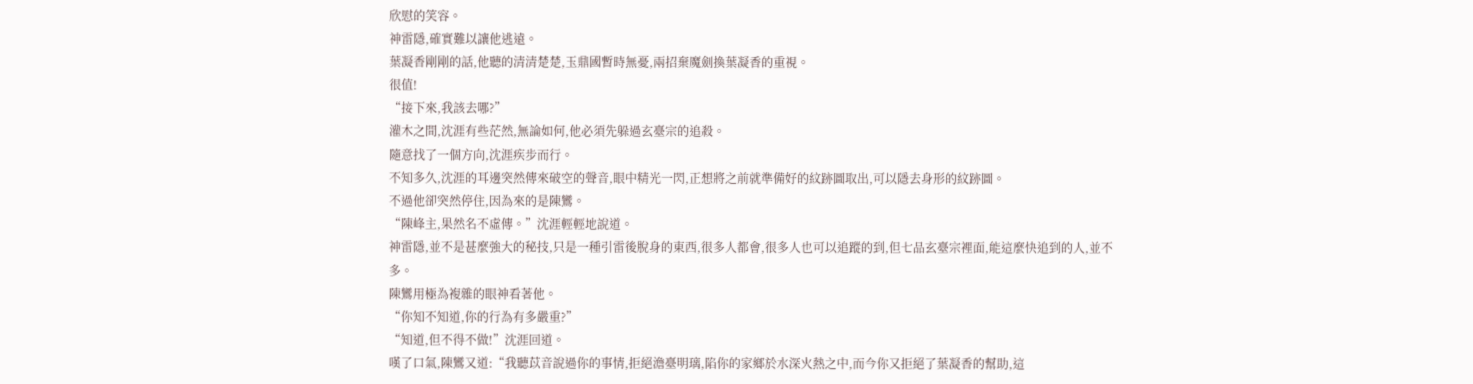欣慰的笑容。
神雷隱,確實難以讓他逃遠。
葉凝香剛剛的話,他聽的清清楚楚,玉鼎國暫時無憂,兩招棄魔劍換葉凝香的重視。
很值!
“接下來,我該去哪?”
灌木之間,沈涯有些茫然,無論如何,他必須先躲過玄臺宗的追殺。
隨意找了一個方向,沈涯疾步而行。
不知多久,沈涯的耳邊突然傳來破空的聲音,眼中精光一閃,正想將之前就準備好的紋跡圖取出,可以隱去身形的紋跡圖。
不過他卻突然停住,因為來的是陳鸞。
“陳峰主,果然名不虛傳。”沈涯輕輕地說道。
神雷隱,並不是甚麼強大的秘技,只是一種引雷後脫身的東西,很多人都會,很多人也可以追蹤的到,但七品玄臺宗裡面,能這麼快追到的人,並不多。
陳鸞用極為複雜的眼神看著他。
“你知不知道,你的行為有多嚴重?”
“知道,但不得不做!”沈涯回道。
嘆了口氣,陳鸞又道:“我聽苡音說過你的事情,拒絕澹臺明璃,陷你的家鄉於水深火熱之中,而今你又拒絕了葉凝香的幫助,這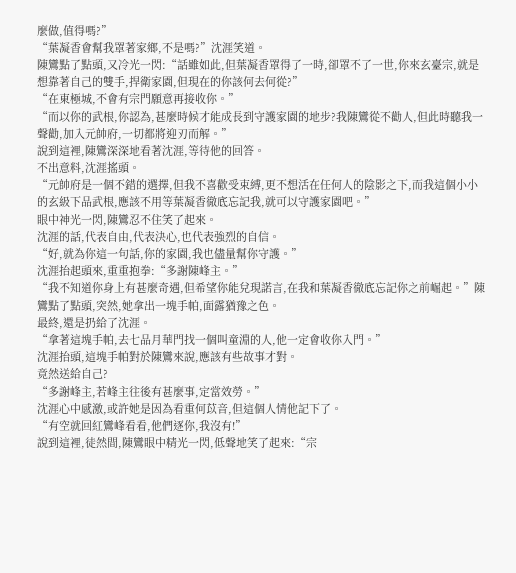麼做,值得嗎?”
“葉凝香會幫我罩著家鄉,不是嗎?”沈涯笑道。
陳鸞點了點頭,又冷光一閃:“話雖如此,但葉凝香罩得了一時,卻罩不了一世,你來玄臺宗,就是想靠著自己的雙手,捍衛家園,但現在的你該何去何從?”
“在東極城,不會有宗門願意再接收你。”
“而以你的武根,你認為,甚麼時候才能成長到守護家園的地步?我陳鸞從不勸人,但此時聽我一聲勸,加入元帥府,一切都將迎刃而解。”
說到這裡,陳鸞深深地看著沈涯,等待他的回答。
不出意料,沈涯搖頭。
“元帥府是一個不錯的選擇,但我不喜歡受束縛,更不想活在任何人的陰影之下,而我這個小小的玄級下品武根,應該不用等葉凝香徹底忘記我,就可以守護家園吧。”
眼中神光一閃,陳鸞忍不住笑了起來。
沈涯的話,代表自由,代表決心,也代表強烈的自信。
“好,就為你這一句話,你的家園,我也儘量幫你守護。”
沈涯抬起頭來,重重抱拳:“多謝陳峰主。”
“我不知道你身上有甚麼奇遇,但希望你能兌現諾言,在我和葉凝香徹底忘記你之前崛起。”陳鸞點了點頭,突然,她拿出一塊手帕,面露猶豫之色。
最終,還是扔給了沈涯。
“拿著這塊手帕,去七品月華門找一個叫童淵的人,他一定會收你入門。”
沈涯抬頭,這塊手帕對於陳鸞來說,應該有些故事才對。
竟然送給自己?
“多謝峰主,若峰主往後有甚麼事,定當效勞。”
沈涯心中感激,或許她是因為看重何苡音,但這個人情他記下了。
“有空就回紅鸞峰看看,他們逐你,我沒有!”
說到這裡,徒然間,陳鸞眼中精光一閃,低聲地笑了起來:“宗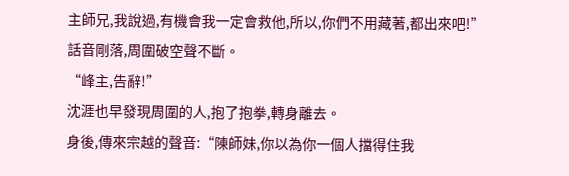主師兄,我說過,有機會我一定會救他,所以,你們不用藏著,都出來吧!”
話音剛落,周圍破空聲不斷。
“峰主,告辭!”
沈涯也早發現周圍的人,抱了抱拳,轉身離去。
身後,傳來宗越的聲音:“陳師妹,你以為你一個人擋得住我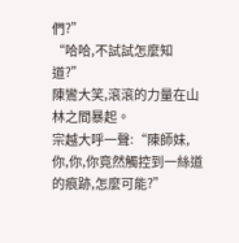們?”
“哈哈,不試試怎麼知道?”
陳鸞大笑,滾滾的力量在山林之間暴起。
宗越大呼一聲:“陳師妹,你,你,你竟然觸控到一絲道的痕跡,怎麼可能?”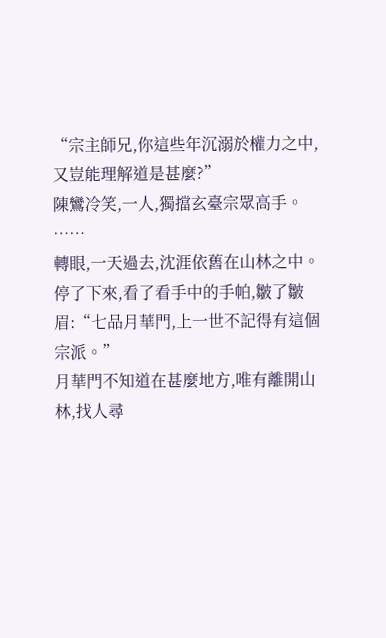“宗主師兄,你這些年沉溺於權力之中,又豈能理解道是甚麼?”
陳鸞冷笑,一人,獨擋玄臺宗眾高手。
……
轉眼,一天過去,沈涯依舊在山林之中。
停了下來,看了看手中的手帕,皺了皺眉:“七品月華門,上一世不記得有這個宗派。”
月華門不知道在甚麼地方,唯有離開山林,找人尋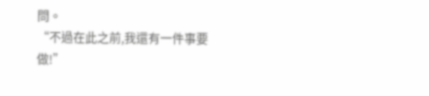問。
“不過在此之前,我還有一件事要做!”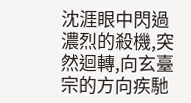沈涯眼中閃過濃烈的殺機,突然迴轉,向玄臺宗的方向疾馳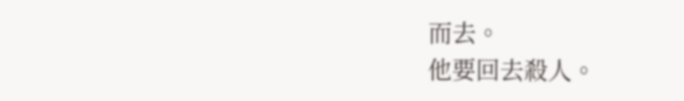而去。
他要回去殺人。